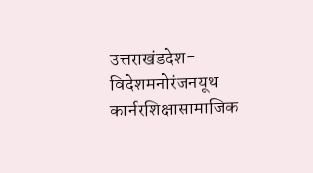उत्तराखंडदेश-विदेशमनोरंजनयूथ कार्नरशिक्षासामाजिक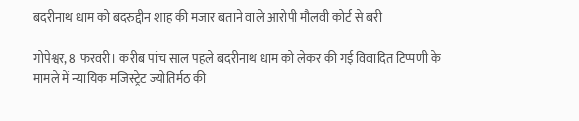बदरीनाथ धाम को बदरुद्दीन शाह की मजार बताने वाले आरोपी मौलवी कोर्ट से बरी

गोपेश्वर, 8 फरवरी। करीब पांच साल पहले बदरीनाथ धाम को लेकर की गई विवादित टिप्पणी के मामले में न्यायिक मजिस्ट्रेट ज्योतिर्मठ की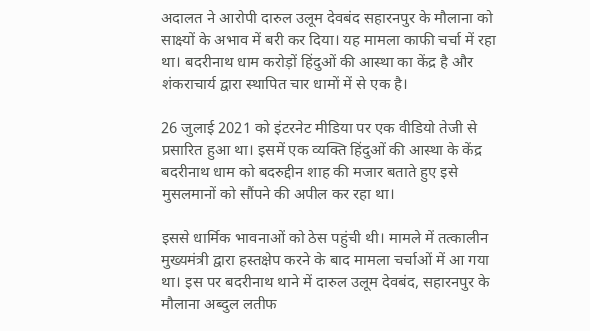अदालत ने आरोपी दारुल उलूम देवबंद सहारनपुर के मौलाना को साक्ष्यों के अभाव में बरी कर दिया। यह मामला काफी चर्चा में रहा था। बदरीनाथ धाम करोड़ों हिंदुओं की आस्था का केंद्र है और शंकराचार्य द्वारा स्थापित चार धामों में से एक है।

26 जुलाई 2021 को इंटरनेट मीडिया पर एक वीडियो तेजी से प्रसारित हुआ था। इसमें एक व्यक्ति हिंदुओं की आस्था के केंद्र बदरीनाथ धाम को बदरुद्दीन शाह की मजार बताते हुए इसे मुसलमानों को सौंपने की अपील कर रहा था।

इससे धार्मिक भावनाओं को ठेस पहुंची थी। मामले में तत्कालीन मुख्यमंत्री द्वारा हस्तक्षेप करने के बाद मामला चर्चाओं में आ गया था। इस पर बदरीनाथ थाने में दारुल उलूम देवबंद, सहारनपुर के मौलाना अब्दुल लतीफ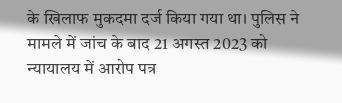के खिलाफ मुकदमा दर्ज किया गया था। पुलिस ने मामले में जांच के बाद 21 अगस्त 2023 को न्यायालय में आरोप पत्र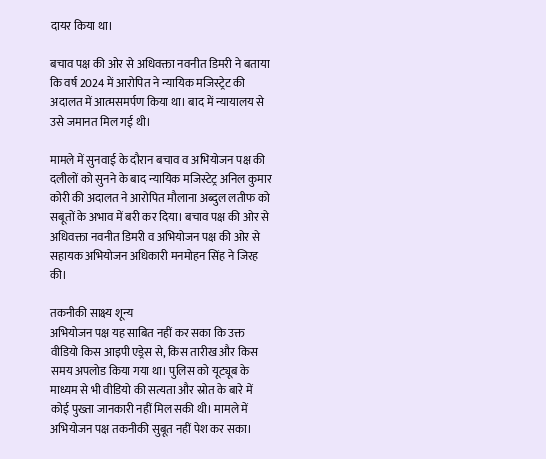दायर किया था।

बचाव पक्ष की ओर से अधिवक्ता नवनीत डिमरी ने बताया कि वर्ष 2024 में आरोपित ने न्यायिक मजिस्ट्रेट की अदालत में आत्मसमर्पण किया था। बाद में न्यायालय से उसे जमानत मिल गई थी।

मामले में सुनवाई के दौरान बचाव व अभियोजन पक्ष की दलीलों को सुनने के बाद न्यायिक मजिस्टेट्र अनिल कुमार कोरी की अदालत ने आरोपित मौलाना अब्दुल लतीफ को सबूतों के अभाव में बरी कर दिया। बचाव पक्ष की ओर से अधिवक्ता नवनीत डिमरी व अभियोजन पक्ष की ओर से सहायक अभियोजन अधिकारी मनमोहन सिंह ने जिरह की।

तकनीकी साक्ष्य शून्य
अभियोजन पक्ष यह साबित नहीं कर सका कि उक्त वीडियो किस आइपी एड्रेस से, किस तारीख और किस समय अपलोड किया गया था। पुलिस को यूट्यूब के माध्यम से भी वीडियो की सत्यता और स्रोत के बारे में कोई पुख्ता जानकारी नहीं मिल सकी थी। मामले में अभियोजन पक्ष तकनीकी सुबूत नहीं पेश कर सका।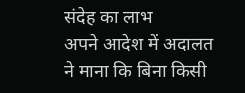संदेह का लाभ
अपने आदेश में अदालत ने माना कि बिना किसी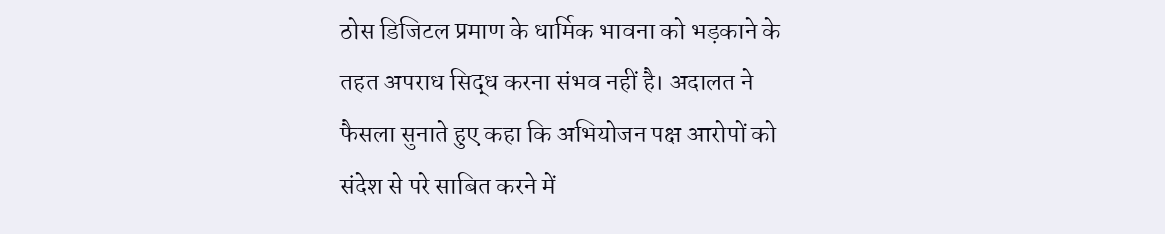ठोस डिजिटल प्रमाण के धार्मिक भावना को भड़काने के तहत अपराध सिद्ध करना संभव नहीं है। अदालत ने फैसला सुनाते हुए कहा कि अभियोजन पक्ष आरोपों को संदेश से परे साबित करने में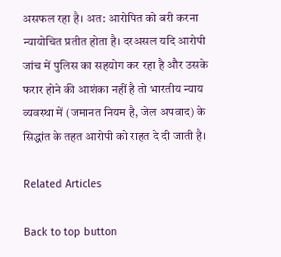असफल रहा है। अत: आरोपित को बरी करना न्यायोचित प्रतीत होता है। दरअसल यदि आरोपी जांच में पुलिस का सहयोग कर रहा है और उसके फरार होने की आशंका नहीं है तो भारतीय न्याय व्यवस्था में (जमानत नियम है, जेल अपवाद) के सिद्धांत के तहत आरोपी को राहत दे दी जाती है।

Related Articles

Back to top button